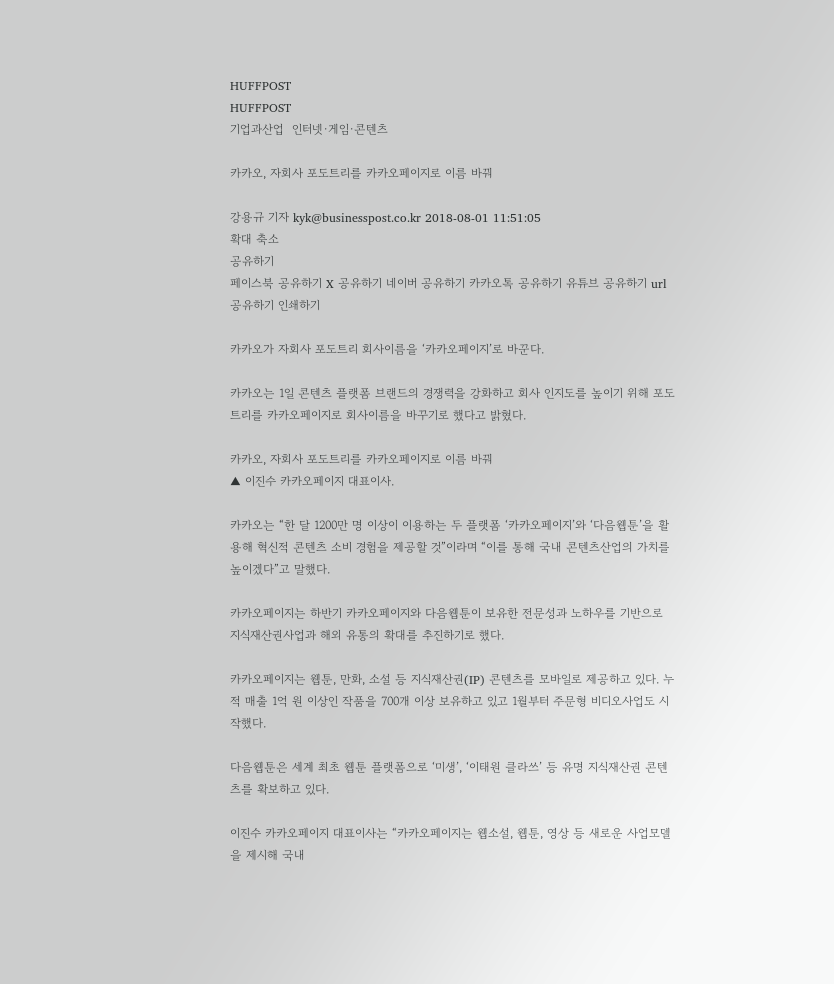HUFFPOST
HUFFPOST
기업과산업  인터넷·게임·콘텐츠

카카오, 자회사 포도트리를 카카오페이지로 이름 바꿔

강용규 기자 kyk@businesspost.co.kr 2018-08-01 11:51:05
확대 축소
공유하기
페이스북 공유하기 X 공유하기 네이버 공유하기 카카오톡 공유하기 유튜브 공유하기 url 공유하기 인쇄하기

카카오가 자회사 포도트리 회사이름을 ‘카카오페이지’로 바꾼다.

카카오는 1일 콘텐츠 플랫폼 브랜드의 경쟁력을 강화하고 회사 인지도를 높이기 위해 포도트리를 카카오페이지로 회사이름을 바꾸기로 했다고 밝혔다.

카카오, 자회사 포도트리를 카카오페이지로 이름 바꿔
▲ 이진수 카카오페이지 대표이사.

카카오는 “한 달 1200만 명 이상이 이용하는 두 플랫폼 ‘카카오페이지’와 ‘다음웹툰’을 활용해 혁신적 콘텐츠 소비 경험을 제공할 것”이라며 “이를 통해 국내 콘텐츠산업의 가치를 높이겠다”고 말했다.

카카오페이지는 하반기 카카오페이지와 다음웹툰이 보유한 전문성과 노하우를 기반으로 지식재산권사업과 해외 유통의 확대를 추진하기로 했다.

카카오페이지는 웹툰, 만화, 소설 등 지식재산권(IP) 콘텐츠를 모바일로 제공하고 있다. 누적 매출 1억 원 이상인 작품을 700개 이상 보유하고 있고 1월부터 주문형 비디오사업도 시작했다.

다음웹툰은 세계 최초 웹툰 플랫폼으로 ‘미생’, ‘이태원 클라쓰’ 등 유명 지식재산권 콘텐츠를 확보하고 있다.

이진수 카카오페이지 대표이사는 “카카오페이지는 웹소설, 웹툰, 영상 등 새로운 사업모델을 제시해 국내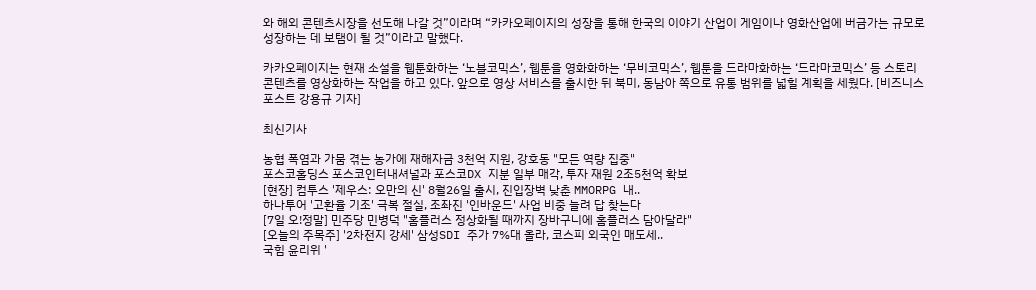와 해외 콘텐츠시장을 선도해 나갈 것”이라며 “카카오페이지의 성장을 통해 한국의 이야기 산업이 게임이나 영화산업에 버금가는 규모로 성장하는 데 보탬이 될 것”이라고 말했다.

카카오페이지는 현재 소설을 웹툰화하는 ‘노블코믹스’, 웹툰을 영화화하는 ‘무비코믹스’, 웹툰을 드라마화하는 ‘드라마코믹스’ 등 스토리 콘텐츠를 영상화하는 작업을 하고 있다. 앞으로 영상 서비스를 출시한 뒤 북미, 동남아 쪽으로 유통 범위를 넓힐 계획을 세웠다. [비즈니스포스트 강용규 기자]

최신기사

농협 폭염과 가뭄 겪는 농가에 재해자금 3천억 지원, 강호동 "모든 역량 집중"
포스코홀딩스 포스코인터내셔널과 포스코DX 지분 일부 매각, 투자 재원 2조5천억 확보
[현장] 컴투스 '제우스: 오만의 신' 8월26일 출시, 진입장벽 낮춘 MMORPG 내..
하나투어 '고환율 기조' 극복 절실, 조좌진 '인바운드' 사업 비중 늘려 답 찾는다
[7일 오!정말] 민주당 민병덕 "홈플러스 정상화될 때까지 장바구니에 홈플러스 담아달라"
[오늘의 주목주] '2차전지 강세' 삼성SDI 주가 7%대 올라, 코스피 외국인 매도세..
국힘 윤리위 '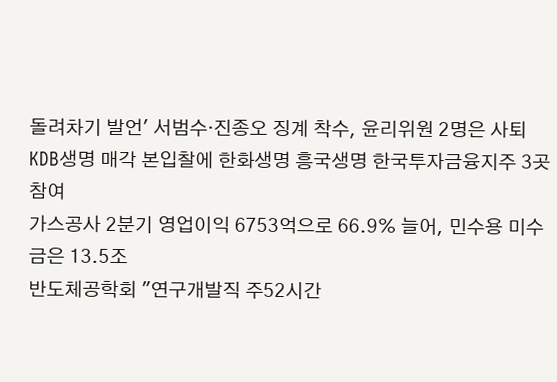돌려차기 발언' 서범수·진종오 징계 착수, 윤리위원 2명은 사퇴
KDB생명 매각 본입찰에 한화생명 흥국생명 한국투자금융지주 3곳 참여
가스공사 2분기 영업이익 6753억으로 66.9% 늘어, 민수용 미수금은 13.5조
반도체공학회 "연구개발직 주52시간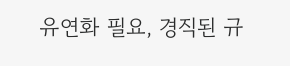유연화 필요, 경직된 규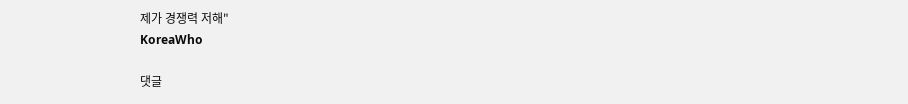제가 경쟁력 저해"
KoreaWho

댓글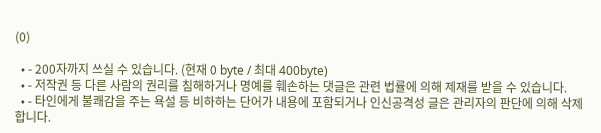(0)

  • - 200자까지 쓰실 수 있습니다. (현재 0 byte / 최대 400byte)
  • - 저작권 등 다른 사람의 권리를 침해하거나 명예를 훼손하는 댓글은 관련 법률에 의해 제재를 받을 수 있습니다.
  • - 타인에게 불쾌감을 주는 욕설 등 비하하는 단어가 내용에 포함되거나 인신공격성 글은 관리자의 판단에 의해 삭제 합니다.